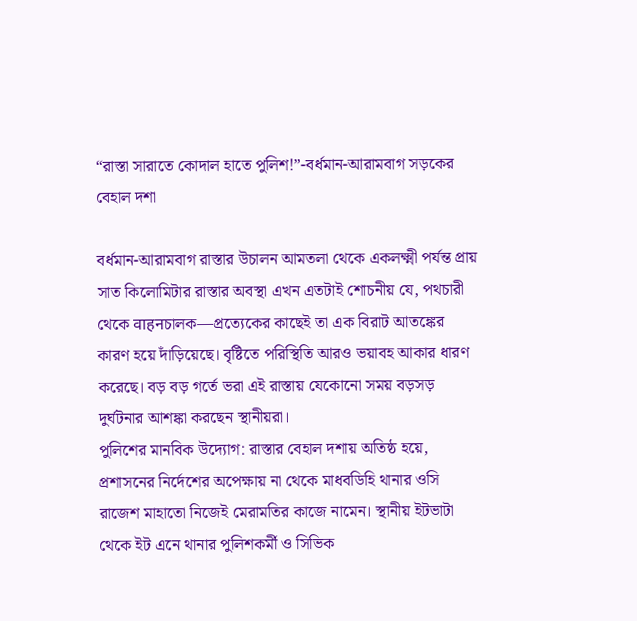“রাস্তা সারাতে কোদাল হাতে পুলিশ!”-বর্ধমান-আরামবাগ সড়কের বেহাল দশা

বর্ধমান-আরামবাগ রাস্তার উচালন আমতলা থেকে একলক্ষ্মী পর্যন্ত প্রায় সাত কিলোমিটার রাস্তার অবস্থা এখন এতটাই শোচনীয় যে, পথচারী থেকে वाहनচালক—প্রত্যেকের কাছেই তা এক বিরাট আতঙ্কের কারণ হয়ে দাঁড়িয়েছে। বৃষ্টিতে পরিস্থিতি আরও ভয়াবহ আকার ধারণ করেছে। বড় বড় গর্তে ভরা এই রাস্তায় যেকোনো সময় বড়সড় দুর্ঘটনার আশঙ্কা করছেন স্থানীয়রা।
পুলিশের মানবিক উদ্যোগ: রাস্তার বেহাল দশায় অতিষ্ঠ হয়ে, প্রশাসনের নির্দেশের অপেক্ষায় না থেকে মাধবডিহি থানার ওসি রাজেশ মাহাতো নিজেই মেরামতির কাজে নামেন। স্থানীয় ইটভাটা থেকে ইট এনে থানার পুলিশকর্মী ও সিভিক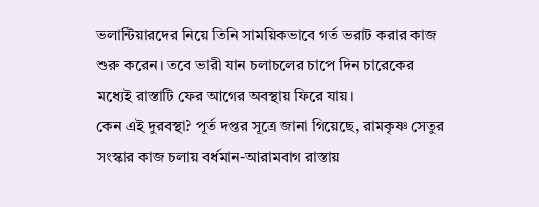ভলান্টিয়ারদের নিয়ে তিনি সাময়িকভাবে গর্ত ভরাট করার কাজ শুরু করেন। তবে ভারী যান চলাচলের চাপে দিন চারেকের মধ্যেই রাস্তাটি ফের আগের অবস্থায় ফিরে যায়।
কেন এই দুরবস্থা? পূর্ত দপ্তর সূত্রে জানা গিয়েছে, রামকৃষ্ণ সেতুর সংস্কার কাজ চলায় বর্ধমান-আরামবাগ রাস্তায়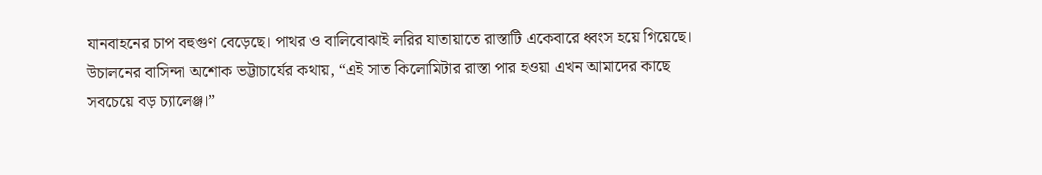যানবাহনের চাপ বহুগুণ বেড়েছে। পাথর ও বালিবোঝাই লরির যাতায়াতে রাস্তাটি একেবারে ধ্বংস হয়ে গিয়েছে। উচালনের বাসিন্দা অশোক ভট্টাচার্যের কথায়, “এই সাত কিলোমিটার রাস্তা পার হওয়া এখন আমাদের কাছে সবচেয়ে বড় চ্যালেঞ্জ।”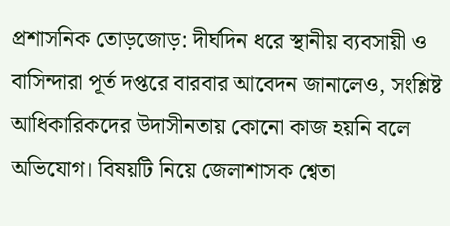প্রশাসনিক তোড়জোড়: দীর্ঘদিন ধরে স্থানীয় ব্যবসায়ী ও বাসিন্দারা পূর্ত দপ্তরে বারবার আবেদন জানালেও, সংশ্লিষ্ট আধিকারিকদের উদাসীনতায় কোনো কাজ হয়নি বলে অভিযোগ। বিষয়টি নিয়ে জেলাশাসক শ্বেতা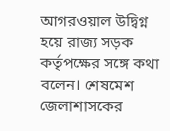আগরওয়াল উদ্বিগ্ন হয়ে রাজ্য সড়ক কর্তৃপক্ষের সঙ্গে কথা বলেন। শেষমেশ জেলাশাসকের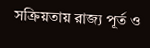সক্রিয়তায় রাজ্য পূর্ত ও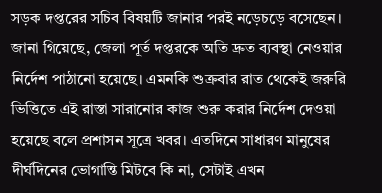সড়ক দপ্তরের সচিব বিষয়টি জানার পরই নড়েচড়ে বসেছেন।
জানা গিয়েছে, জেলা পূর্ত দপ্তরকে অতি দ্রুত ব্যবস্থা নেওয়ার নির্দেশ পাঠানো হয়েছে। এমনকি শুক্রবার রাত থেকেই জরুরি ভিত্তিতে এই রাস্তা সারানোর কাজ শুরু করার নির্দেশ দেওয়া হয়েছে বলে প্রশাসন সূত্রে খবর। এতদিনে সাধারণ মানুষের দীর্ঘদিনের ভোগান্তি মিটবে কি না, সেটাই এখন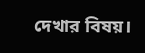দেখার বিষয়।